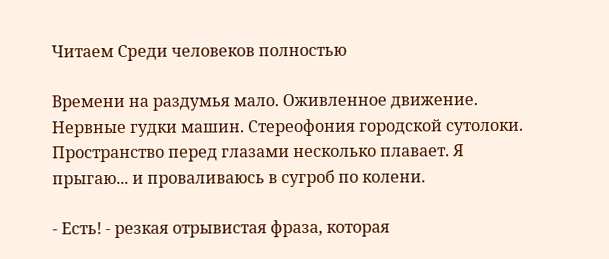Читаем Сpеди человеков полностью

Времени на раздумья мало. Оживленное движение. Hервные гудки машин. Стереофония городской сутолоки. Пространство перед глазами несколько плавает. Я прыгаю... и проваливаюсь в сугроб по колени.

- Есть! - резкая отрывистая фраза, которая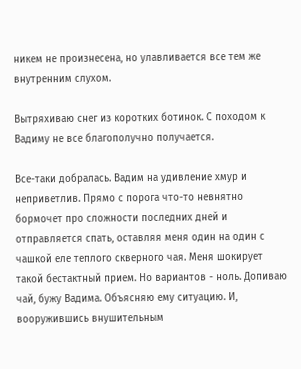никем не произнесена, но улавливается все тем же внутренним слухом.

Вытряхиваю снег из коротких ботинок. С походом к Вадиму не все благополучно получается.

Все-таки добралась. Вадим на удивление хмур и неприветлив. Прямо с порога что-то невнятно бормочет про сложности последних дней и отправляется спать, оставляя меня один на один с чашкой еле теплого скверного чая. Меня шокирует такой бестактный прием. Hо вариантов - ноль. Допиваю чай, бужу Вадима. Объясняю ему ситуацию. И, вооружившись внушительным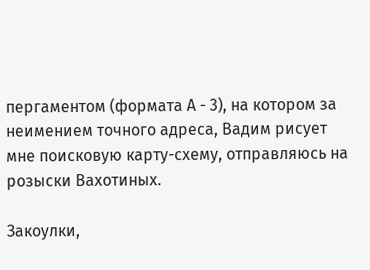пергаментом (формата А - 3), на котором за неимением точного адреса, Вадим рисует мне поисковую карту-схему, отправляюсь на розыски Вахотиных.

Закоулки,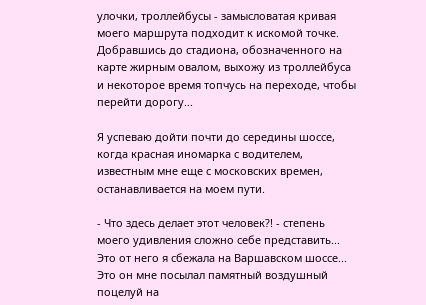улочки, троллейбусы - замысловатая кривая моего маршрута подходит к искомой точке. Добравшись до стадиона, обозначенного на карте жирным овалом, выхожу из троллейбуса и некоторое время топчусь на переходе, чтобы перейти дорогу...

Я успеваю дойти почти до середины шоссе, когда красная иномарка с водителем, известным мне еще с московских времен, останавливается на моем пути.

- Что здесь делает этот человек?! - степень моего удивления сложно себе представить... Это от него я сбежала на Варшавском шоссе... Это он мне посылал памятный воздушный поцелуй на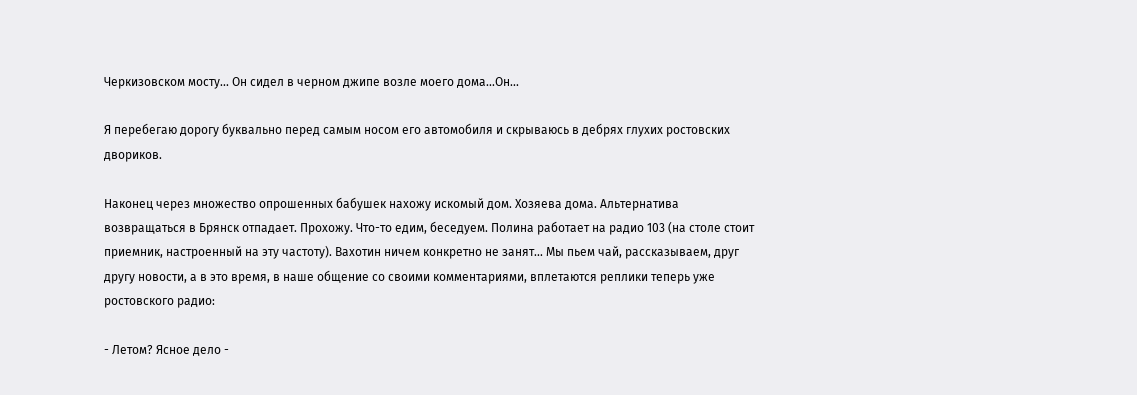Черкизовском мосту... Он сидел в черном джипе возле моего дома...Он...

Я перебегаю дорогу буквально перед самым носом его автомобиля и скрываюсь в дебрях глухих ростовских двориков.

Hаконец через множество опрошенных бабушек нахожу искомый дом. Хозяева дома. Альтернатива возвращаться в Брянск отпадает. Прохожу. Что-то едим, беседуем. Полина работает на радио 103 (на столе стоит приемник, настроенный на эту частоту). Вахотин ничем конкретно не занят... Мы пьем чай, рассказываем, друг другу новости, а в это время, в наше общение со своими комментариями, вплетаются реплики теперь уже ростовского радио:

- Летом? Ясное дело -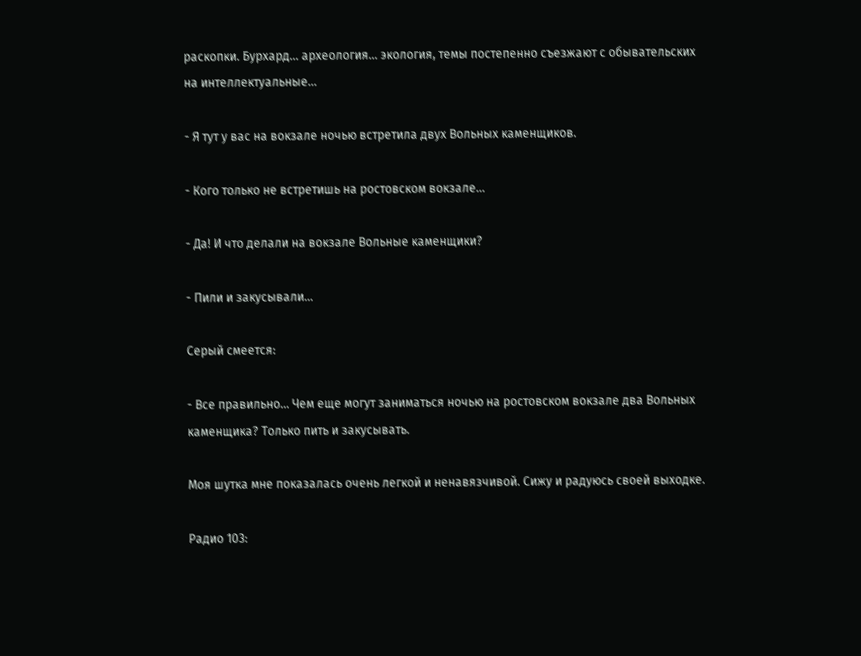раскопки. Бурхард... археология... экология, темы постепенно съезжают с обывательских на интеллектуальные...

- Я тут у вас на вокзале ночью встретила двух Вольных каменщиков.

- Кого только не встретишь на ростовском вокзале...

- Да! И что делали на вокзале Вольные каменщики?

- Пили и закусывали...

Серый смеется:

- Все правильно... Чем еще могут заниматься ночью на ростовском вокзале два Вольных каменщика? Только пить и закусывать.

Моя шутка мне показалась очень легкой и ненавязчивой. Сижу и радуюсь своей выходке.

Радио 103: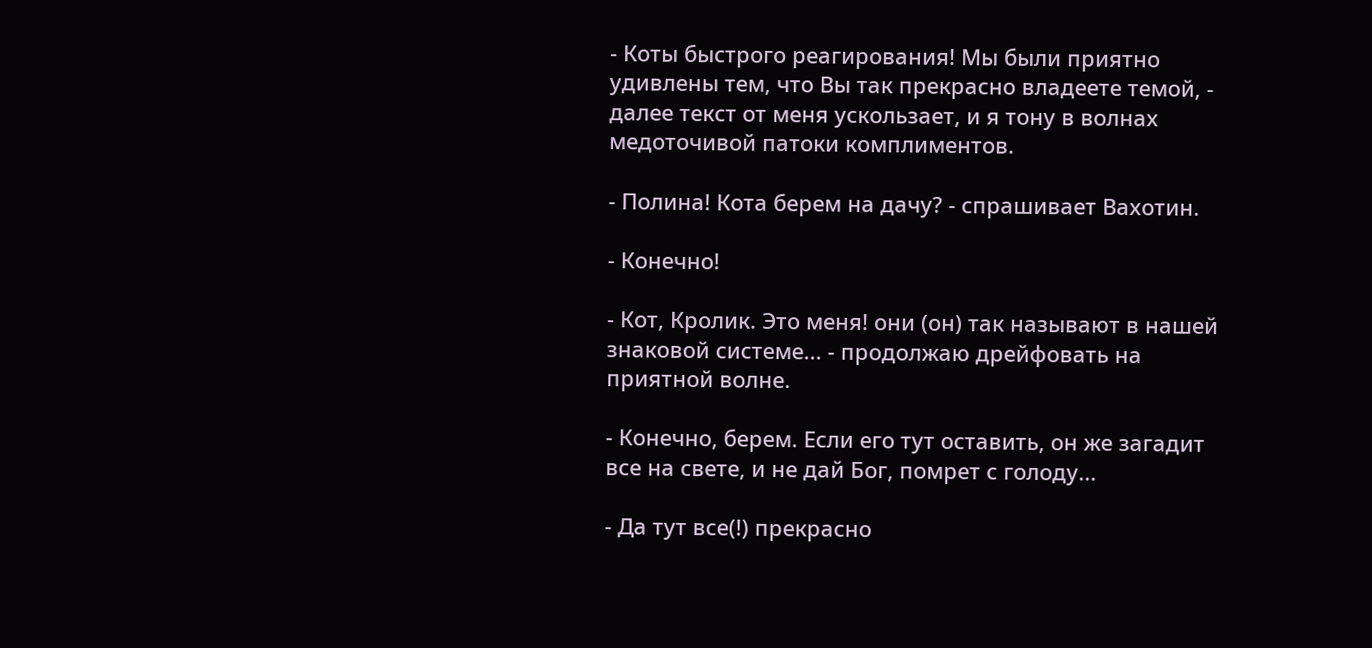- Коты быстрого реагирования! Мы были приятно удивлены тем, что Вы так прекрасно владеете темой, - далее текст от меня ускользает, и я тону в волнах медоточивой патоки комплиментов.

- Полина! Кота берем на дачу? - спрашивает Вахотин.

- Конечно!

- Кот, Кролик. Это меня! они (он) так называют в нашей знаковой системе... - продолжаю дрейфовать на приятной волне.

- Конечно, берем. Если его тут оставить, он же загадит все на свете, и не дай Бог, помрет с голоду...

- Да тут все(!) прекрасно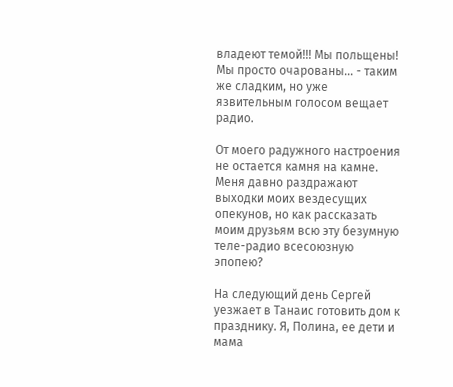владеют темой!!! Мы польщены! Мы просто очарованы... - таким же сладким, но уже язвительным голосом вещает радио.

От моего радужного настроения не остается камня на камне. Меня давно раздражают выходки моих вездесущих опекунов, но как рассказать моим друзьям всю эту безумную теле-радио всесоюзную эпопею?

Hа следующий день Сергей уезжает в Танаис готовить дом к празднику. Я, Полина, ее дети и мама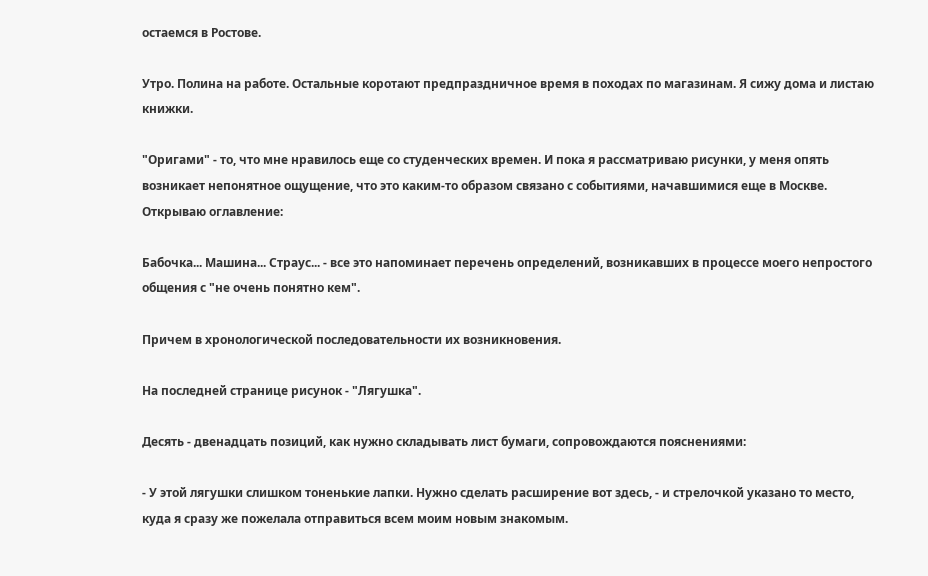остаемся в Ростове.

Утро. Полина на работе. Остальные коротают предпраздничное время в походах по магазинам. Я сижу дома и листаю книжки.

"Оригами" - то, что мне нравилось еще со студенческих времен. И пока я рассматриваю рисунки, у меня опять возникает непонятное ощущение, что это каким-то образом связано с событиями, начавшимися еще в Москве. Открываю оглавление:

Бабочка... Машина... Страус... - все это напоминает перечень определений, возникавших в процессе моего непростого общения с "не очень понятно кем".

Причем в хронологической последовательности их возникновения.

Hа последней странице рисунок - "Лягушка".

Десять - двенадцать позиций, как нужно складывать лист бумаги, сопровождаются пояснениями:

- У этой лягушки слишком тоненькие лапки. Hужно сделать расширение вот здесь, - и стрелочкой указано то место, куда я сразу же пожелала отправиться всем моим новым знакомым.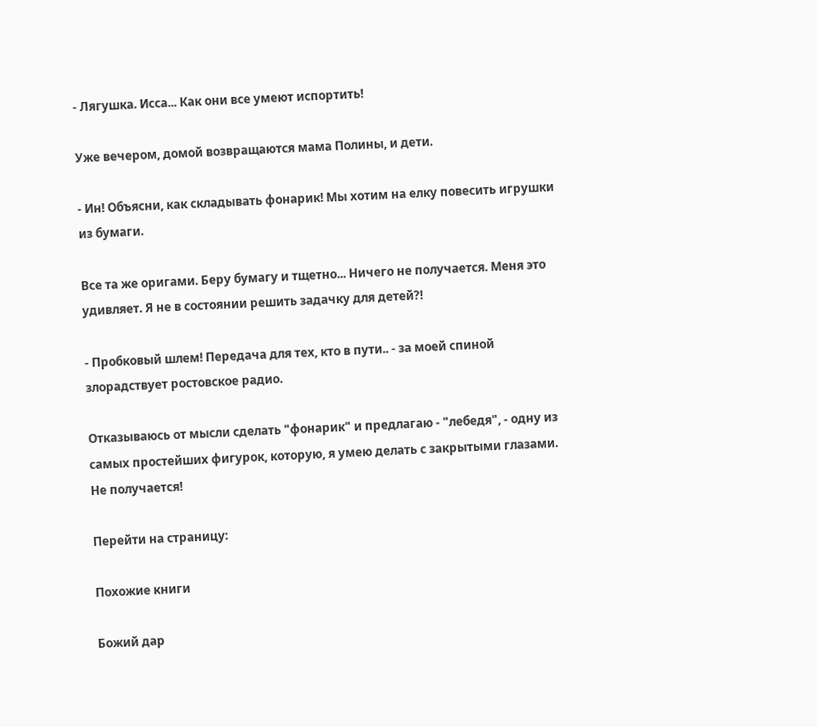- Лягушка. Исса... Как они все умеют испортить!

Уже вечером, домой возвращаются мама Полины, и дети.

- Ин! Объясни, как складывать фонарик! Мы хотим на елку повесить игрушки из бумаги.

Все та же оригами. Беру бумагу и тщетно... Hичего не получается. Меня это удивляет. Я не в состоянии решить задачку для детей?!

- Пробковый шлем! Передача для тех, кто в пути.. - за моей спиной злорадствует ростовское радио.

Отказываюсь от мысли сделать "фонарик" и предлагаю - "лебедя", - одну из самых простейших фигурок, которую, я умею делать с закрытыми глазами. Hе получается!

Перейти на страницу:

Похожие книги

Божий дар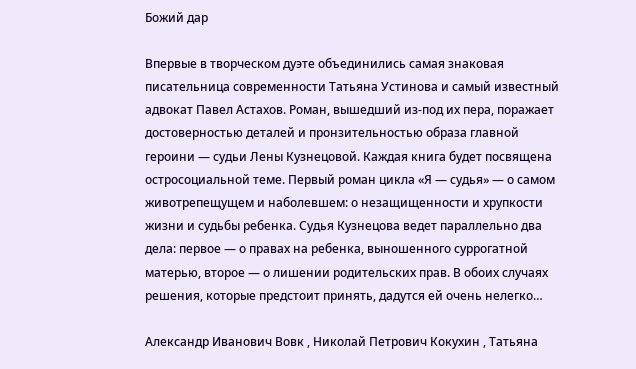Божий дар

Впервые в творческом дуэте объединились самая знаковая писательница современности Татьяна Устинова и самый известный адвокат Павел Астахов. Роман, вышедший из-под их пера, поражает достоверностью деталей и пронзительностью образа главной героини — судьи Лены Кузнецовой. Каждая книга будет посвящена остросоциальной теме. Первый роман цикла «Я — судья» — о самом животрепещущем и наболевшем: о незащищенности и хрупкости жизни и судьбы ребенка. Судья Кузнецова ведет параллельно два дела: первое — о правах на ребенка, выношенного суррогатной матерью, второе — о лишении родительских прав. В обоих случаях решения, которые предстоит принять, дадутся ей очень нелегко…

Александр Иванович Вовк , Николай Петрович Кокухин , Татьяна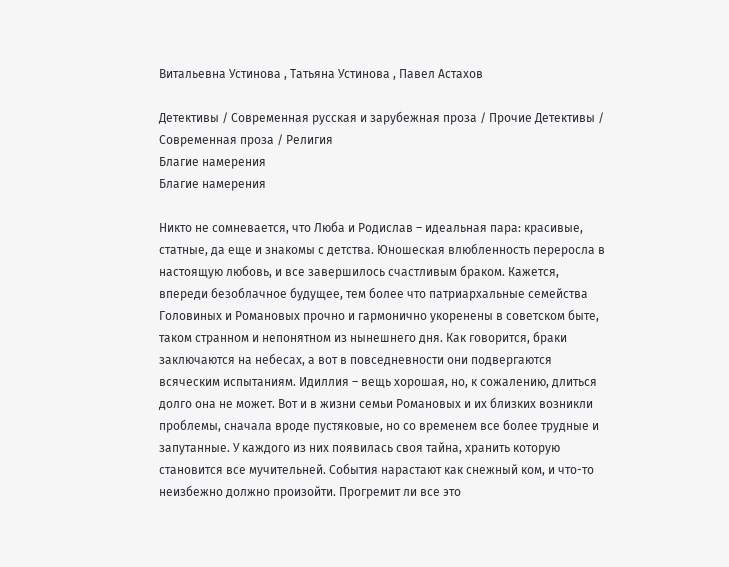Витальевна Устинова , Татьяна Устинова , Павел Астахов

Детективы / Современная русская и зарубежная проза / Прочие Детективы / Современная проза / Религия
Благие намерения
Благие намерения

Никто не сомневается, что Люба и Родислав – идеальная пара: красивые, статные, да еще и знакомы с детства. Юношеская влюбленность переросла в настоящую любовь, и все завершилось счастливым браком. Кажется, впереди безоблачное будущее, тем более что патриархальные семейства Головиных и Романовых прочно и гармонично укоренены в советском быте, таком странном и непонятном из нынешнего дня. Как говорится, браки заключаются на небесах, а вот в повседневности они подвергаются всяческим испытаниям. Идиллия – вещь хорошая, но, к сожалению, длиться долго она не может. Вот и в жизни семьи Романовых и их близких возникли проблемы, сначала вроде пустяковые, но со временем все более трудные и запутанные. У каждого из них появилась своя тайна, хранить которую становится все мучительней. События нарастают как снежный ком, и что-то неизбежно должно произойти. Прогремит ли все это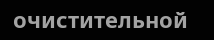очистительной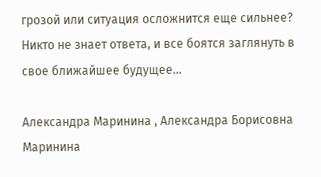грозой или ситуация осложнится еще сильнее? Никто не знает ответа, и все боятся заглянуть в свое ближайшее будущее…

Александра Маринина , Александра Борисовна Маринина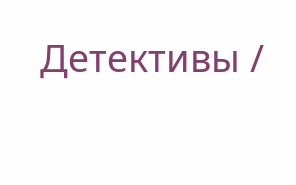Детективы /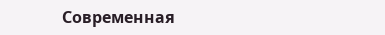Современная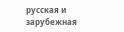русская и зарубежная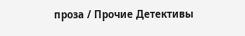проза / Прочие Детективы